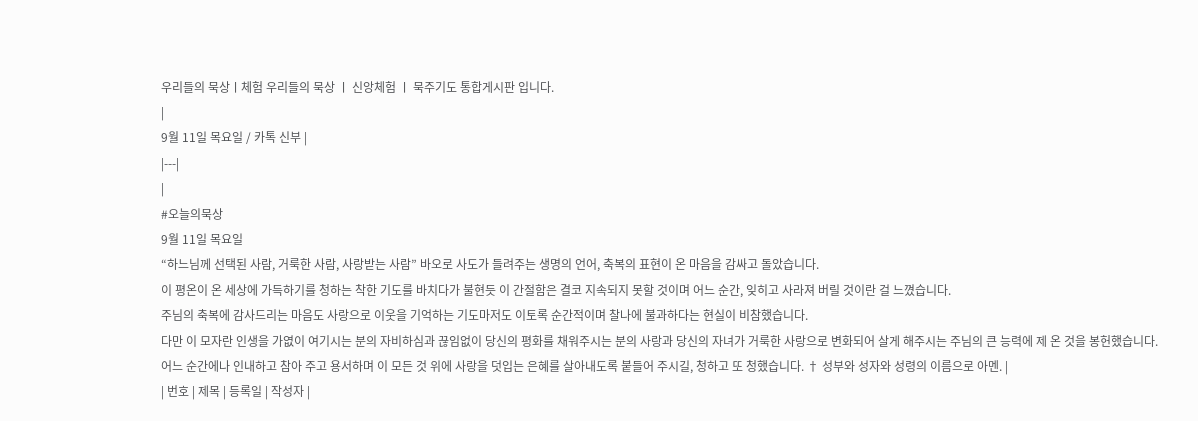우리들의 묵상ㅣ체험 우리들의 묵상 ㅣ 신앙체험 ㅣ 묵주기도 통합게시판 입니다.
|
9월 11일 목요일 / 카톡 신부 |
|---|
|
#오늘의묵상
9월 11일 목요일
“하느님께 선택된 사람, 거룩한 사람, 사랑받는 사람” 바오로 사도가 들려주는 생명의 언어, 축복의 표현이 온 마음을 감싸고 돌았습니다.
이 평온이 온 세상에 가득하기를 청하는 착한 기도를 바치다가 불현듯 이 간절함은 결코 지속되지 못할 것이며 어느 순간, 잊히고 사라져 버릴 것이란 걸 느꼈습니다.
주님의 축복에 감사드리는 마음도 사랑으로 이웃을 기억하는 기도마저도 이토록 순간적이며 찰나에 불과하다는 현실이 비참했습니다.
다만 이 모자란 인생을 가엾이 여기시는 분의 자비하심과 끊임없이 당신의 평화를 채워주시는 분의 사랑과 당신의 자녀가 거룩한 사랑으로 변화되어 살게 해주시는 주님의 큰 능력에 제 온 것을 봉헌했습니다.
어느 순간에나 인내하고 참아 주고 용서하며 이 모든 것 위에 사랑을 덧입는 은혜를 살아내도록 붙들어 주시길, 청하고 또 청했습니다. † 성부와 성자와 성령의 이름으로 아멘. |
| 번호 | 제목 | 등록일 | 작성자 |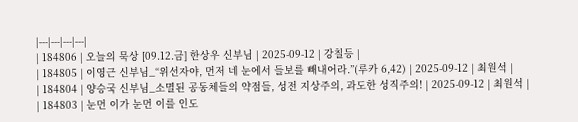|---|---|---|---|
| 184806 | 오늘의 묵상 [09.12.금] 한상우 신부님 | 2025-09-12 | 강칠등 |
| 184805 | 이영근 신부님_“위선자야, 먼저 네 눈에서 들보를 빼내어라.”(루카 6,42) | 2025-09-12 | 최원석 |
| 184804 | 양승국 신부님_소멸된 공동체들의 약점들, 성전 지상주의, 과도한 성직주의! | 2025-09-12 | 최원석 |
| 184803 | 눈먼 이가 눈먼 이를 인도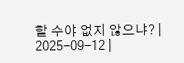할 수야 없지 않으냐? | 2025-09-12 |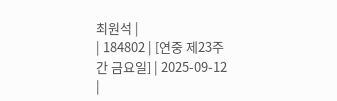최원석 |
| 184802 | [연중 제23주간 금요일] | 2025-09-12 |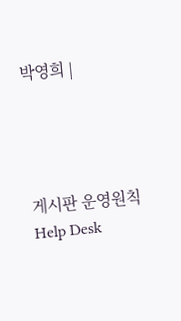박영희 |




게시판 운영원칙
Help Desk